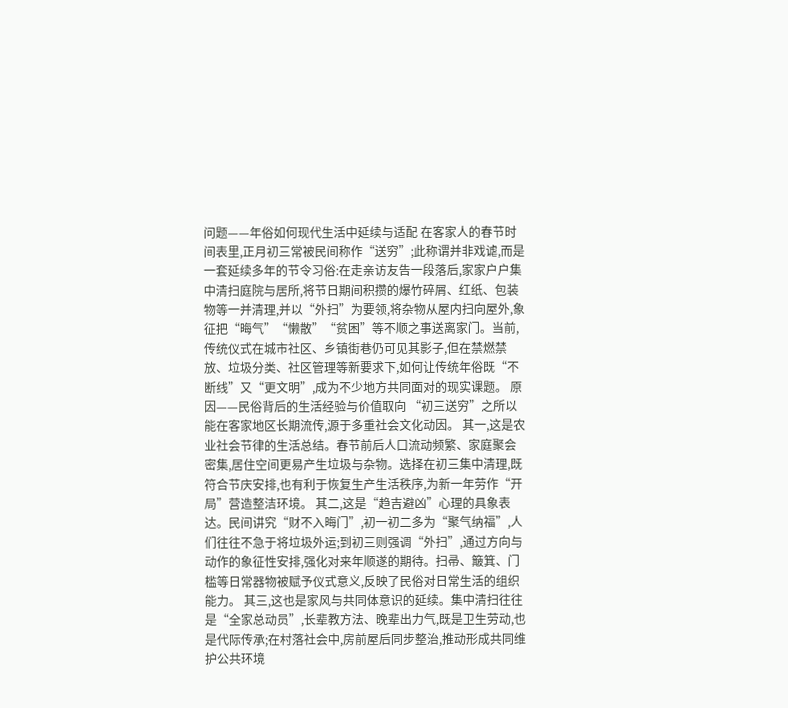问题——年俗如何现代生活中延续与适配 在客家人的春节时间表里,正月初三常被民间称作“送穷”;此称谓并非戏谑,而是一套延续多年的节令习俗:在走亲访友告一段落后,家家户户集中清扫庭院与居所,将节日期间积攒的爆竹碎屑、红纸、包装物等一并清理,并以“外扫”为要领,将杂物从屋内扫向屋外,象征把“晦气”“懒散”“贫困”等不顺之事送离家门。当前,传统仪式在城市社区、乡镇街巷仍可见其影子,但在禁燃禁放、垃圾分类、社区管理等新要求下,如何让传统年俗既“不断线”又“更文明”,成为不少地方共同面对的现实课题。 原因——民俗背后的生活经验与价值取向 “初三送穷”之所以能在客家地区长期流传,源于多重社会文化动因。 其一,这是农业社会节律的生活总结。春节前后人口流动频繁、家庭聚会密集,居住空间更易产生垃圾与杂物。选择在初三集中清理,既符合节庆安排,也有利于恢复生产生活秩序,为新一年劳作“开局”营造整洁环境。 其二,这是“趋吉避凶”心理的具象表达。民间讲究“财不入晦门”,初一初二多为“聚气纳福”,人们往往不急于将垃圾外运;到初三则强调“外扫”,通过方向与动作的象征性安排,强化对来年顺遂的期待。扫帚、簸箕、门槛等日常器物被赋予仪式意义,反映了民俗对日常生活的组织能力。 其三,这也是家风与共同体意识的延续。集中清扫往往是“全家总动员”,长辈教方法、晚辈出力气,既是卫生劳动,也是代际传承;在村落社会中,房前屋后同步整治,推动形成共同维护公共环境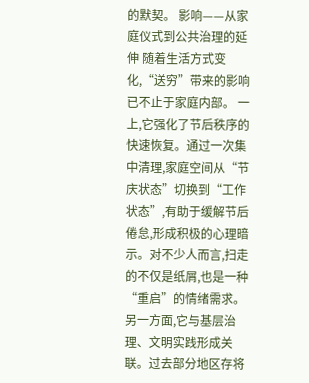的默契。 影响——从家庭仪式到公共治理的延伸 随着生活方式变化,“送穷”带来的影响已不止于家庭内部。 一上,它强化了节后秩序的快速恢复。通过一次集中清理,家庭空间从“节庆状态”切换到“工作状态”,有助于缓解节后倦怠,形成积极的心理暗示。对不少人而言,扫走的不仅是纸屑,也是一种“重启”的情绪需求。 另一方面,它与基层治理、文明实践形成关联。过去部分地区存将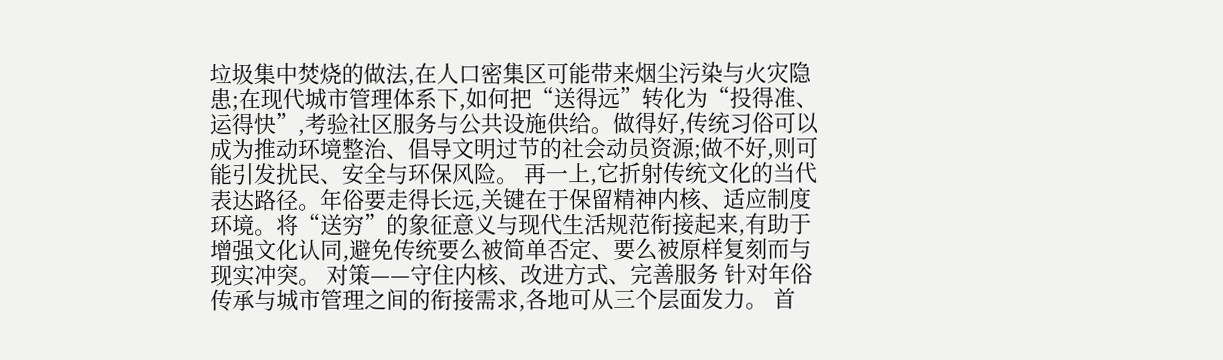垃圾集中焚烧的做法,在人口密集区可能带来烟尘污染与火灾隐患;在现代城市管理体系下,如何把“送得远”转化为“投得准、运得快”,考验社区服务与公共设施供给。做得好,传统习俗可以成为推动环境整治、倡导文明过节的社会动员资源;做不好,则可能引发扰民、安全与环保风险。 再一上,它折射传统文化的当代表达路径。年俗要走得长远,关键在于保留精神内核、适应制度环境。将“送穷”的象征意义与现代生活规范衔接起来,有助于增强文化认同,避免传统要么被简单否定、要么被原样复刻而与现实冲突。 对策——守住内核、改进方式、完善服务 针对年俗传承与城市管理之间的衔接需求,各地可从三个层面发力。 首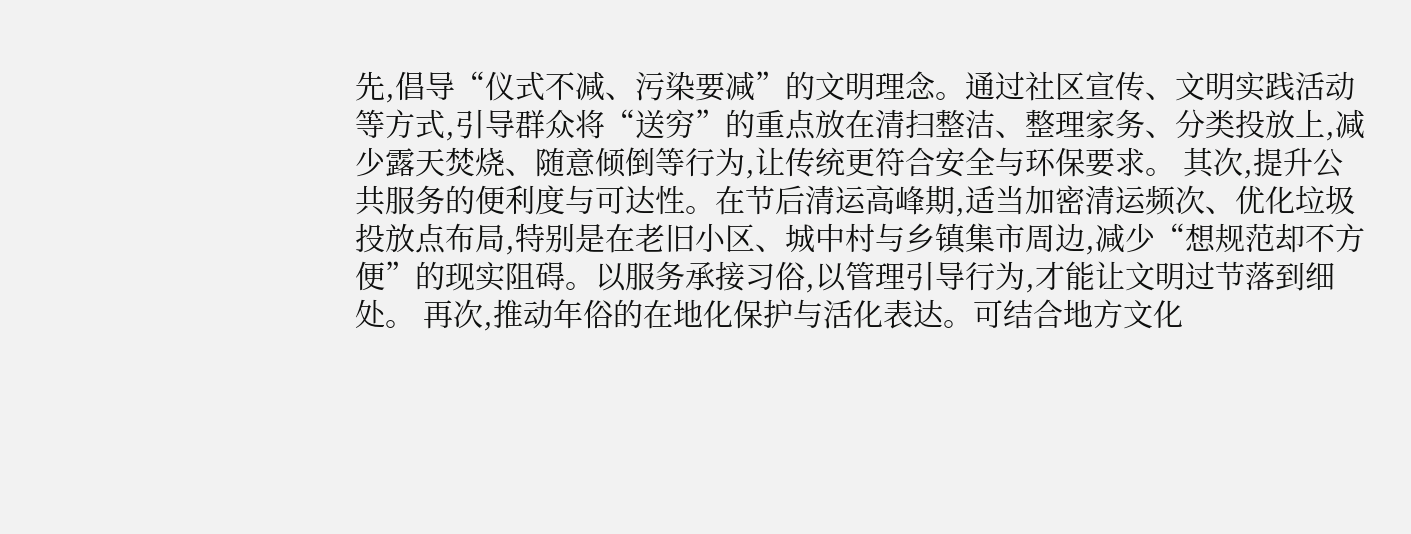先,倡导“仪式不减、污染要减”的文明理念。通过社区宣传、文明实践活动等方式,引导群众将“送穷”的重点放在清扫整洁、整理家务、分类投放上,减少露天焚烧、随意倾倒等行为,让传统更符合安全与环保要求。 其次,提升公共服务的便利度与可达性。在节后清运高峰期,适当加密清运频次、优化垃圾投放点布局,特别是在老旧小区、城中村与乡镇集市周边,减少“想规范却不方便”的现实阻碍。以服务承接习俗,以管理引导行为,才能让文明过节落到细处。 再次,推动年俗的在地化保护与活化表达。可结合地方文化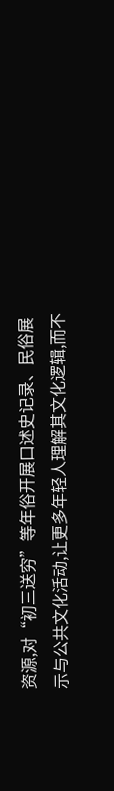资源,对“初三送穷”等年俗开展口述史记录、民俗展示与公共文化活动,让更多年轻人理解其文化逻辑,而不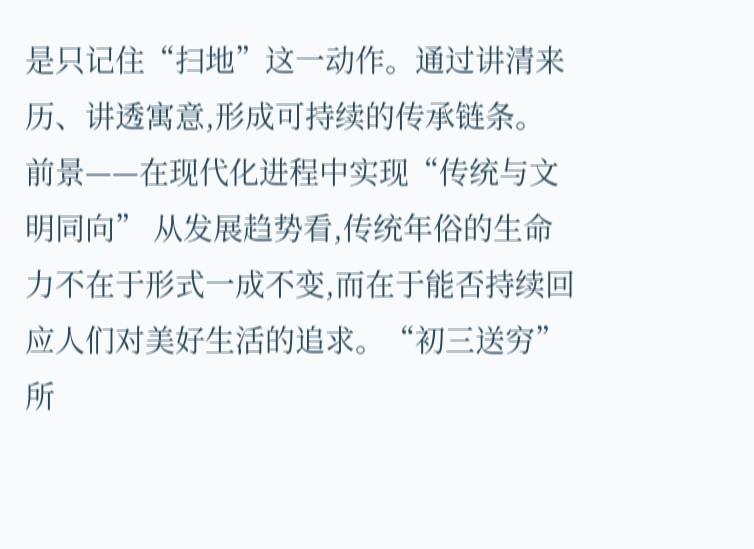是只记住“扫地”这一动作。通过讲清来历、讲透寓意,形成可持续的传承链条。 前景——在现代化进程中实现“传统与文明同向” 从发展趋势看,传统年俗的生命力不在于形式一成不变,而在于能否持续回应人们对美好生活的追求。“初三送穷”所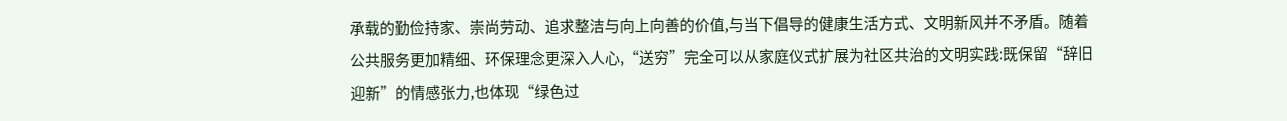承载的勤俭持家、崇尚劳动、追求整洁与向上向善的价值,与当下倡导的健康生活方式、文明新风并不矛盾。随着公共服务更加精细、环保理念更深入人心,“送穷”完全可以从家庭仪式扩展为社区共治的文明实践:既保留“辞旧迎新”的情感张力,也体现“绿色过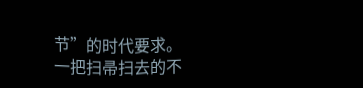节”的时代要求。
一把扫帚扫去的不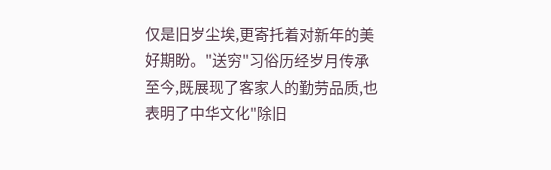仅是旧岁尘埃,更寄托着对新年的美好期盼。"送穷"习俗历经岁月传承至今,既展现了客家人的勤劳品质,也表明了中华文化"除旧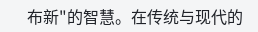布新"的智慧。在传统与现代的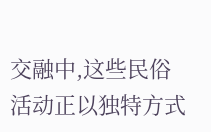交融中,这些民俗活动正以独特方式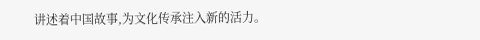讲述着中国故事,为文化传承注入新的活力。